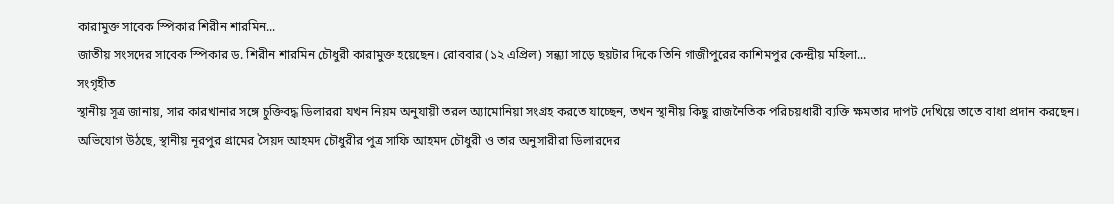কারামুক্ত সাবেক স্পিকার শিরীন শারমিন...
জাতীয় সংসদের সাবেক স্পিকার ড. শিরীন শারমিন চৌধুরী কারামুক্ত হয়েছেন। রোববার (১২ এপ্রিল) সন্ধ্যা সাড়ে ছয়টার দিকে তিনি গাজীপুরের কাশিমপুর কেন্দ্রীয় মহিলা...
সংগৃহীত
স্থানীয় সূত্র জানায়, সার কারখানার সঙ্গে চুক্তিবদ্ধ ডিলাররা যখন নিয়ম অনুযায়ী তরল অ্যামোনিয়া সংগ্রহ করতে যাচ্ছেন, তখন স্থানীয় কিছু রাজনৈতিক পরিচয়ধারী ব্যক্তি ক্ষমতার দাপট দেখিয়ে তাতে বাধা প্রদান করছেন। অভিযোগ উঠছে, স্থানীয় নূরপুর গ্রামের সৈয়দ আহমদ চৌধুরীর পুত্র সাফি আহমদ চৌধুরী ও তার অনুসারীরা ডিলারদের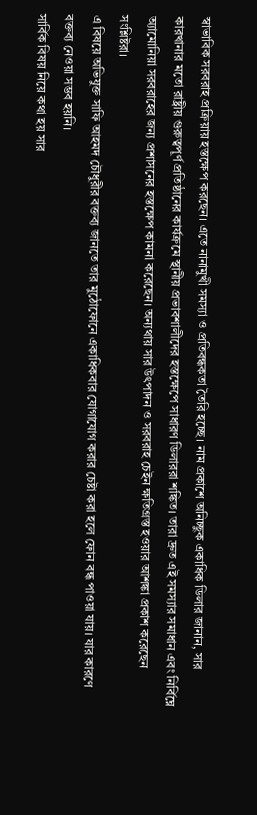স্বাভাবিক সরবরাহ প্রক্রিয়ায় হস্তক্ষেপ করছেন। এতে নানামুখী সমস্যা ও প্রতিবন্ধকতা তৈরি হচ্ছে। নাম প্রকাশে অনিচ্ছুক একাধিক ডিলার জানান, সার কারখানার মতো রাষ্ট্রীয় গুরুত্বপূর্ণ প্রতিষ্ঠানের কার্যক্রমে স্থানীয় প্রভাবশালীদের হস্তক্ষেপে সাধারণ ডিলাররা শঙ্কিত। তারা দ্রুত এই সমস্যার সমাধান এবং নির্বিঘ্নে অ্যামোনিয়া সরবরাহের জন্য প্রশাসনের হস্তক্ষেপ কামনা করেছেন। অন্যথায় সার উৎপাদন ও সরবরাহ চেইন ক্ষতিগ্রস্ত হওয়ার আশঙ্কা প্রকাশ করেছেন সংশ্লিষ্টরা।
এ বিষয়ে অভিযুক্ত সাফি আহমদ চৌধুরীর বক্তব্য জানতে তার মুঠোফোনে একাধিকবার যোগাযোগ করার চেষ্টা করা হলে ফোন বন্ধ পাওয়া যায়। যার কারণে বক্তব্য নেওয়া সম্ভব হয়নি।
সার্বিক বিষয় নিয়ে কথা হয় সার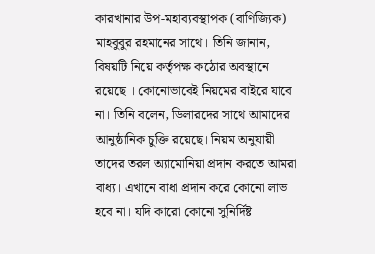কারখানার উপ-মহাব্যবস্থাপক (বাণিজ্যিক) মাহবুবুর রহমানের সাথে। তিনি জানান, বিষয়টি নিয়ে কর্তৃপক্ষ কঠোর অবস্থানে রয়েছে । কোনোভাবেই নিয়মের বাইরে যাবে না। তিনি বলেন, ডিলারদের সাথে আমাদের আনুষ্ঠানিক চুক্তি রয়েছে। নিয়ম অনুযায়ী তাদের তরল অ্যামোনিয়া প্রদান করতে আমরা বাধ্য। এখানে বাধা প্রদান করে কোনো লাভ হবে না। যদি কারো কোনো সুনির্দিষ্ট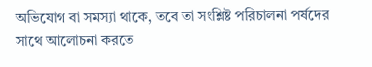অভিযোগ বা সমস্যা থাকে, তবে তা সংশ্লিষ্ট পরিচালনা পর্ষদের সাথে আলোচনা করতে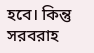হবে। কিন্তু সরবরাহ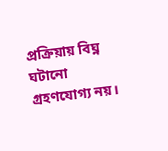প্রক্রিয়ায় বিঘ্ন ঘটানো গ্রহণযোগ্য নয়।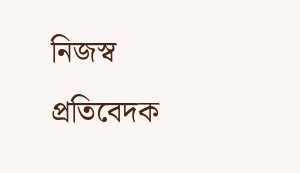নিজস্ব প্রতিবেদক